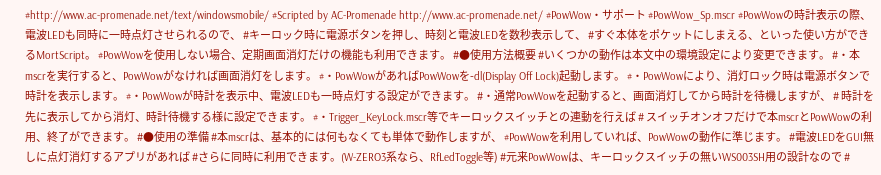#http://www.ac-promenade.net/text/windowsmobile/ #Scripted by AC-Promenade http://www.ac-promenade.net/ #PowWow・サポート #PowWow_Sp.mscr #PowWowの時計表示の際、電波LEDも同時に一時点灯させられるので、 #キーロック時に電源ボタンを押し、時刻と電波LEDを数秒表示して、 #すぐ本体をポケットにしまえる、といった使い方ができるMortScript。 #PowWowを使用しない場合、定期画面消灯だけの機能も利用できます。 #●使用方法概要 #いくつかの動作は本文中の環境設定により変更できます。 #・本mscrを実行すると、PowWowがなければ画面消灯をします。 #・PowWowがあればPowWowを-dl(Display Off Lock)起動します。 #・PowWowにより、消灯ロック時は電源ボタンで時計を表示します。 #・PowWowが時計を表示中、電波LEDも一時点灯する設定ができます。 #・通常PowWowを起動すると、画面消灯してから時計を待機しますが、 # 時計を先に表示してから消灯、時計待機する様に設定できます。 #・Trigger_KeyLock.mscr等でキーロックスイッチとの連動を行えば # スイッチオンオフだけで本mscrとPowWowの利用、終了ができます。 #●使用の準備 #本mscrは、基本的には何もなくても単体で動作しますが、 #PowWowを利用していれば、PowWowの動作に準じます。 #電波LEDをGUI無しに点灯消灯するアプリがあれば #さらに同時に利用できます。(W-ZERO3系なら、RfLedToggle等) #元来PowWowは、キーロックスイッチの無いWS003SH用の設計なので #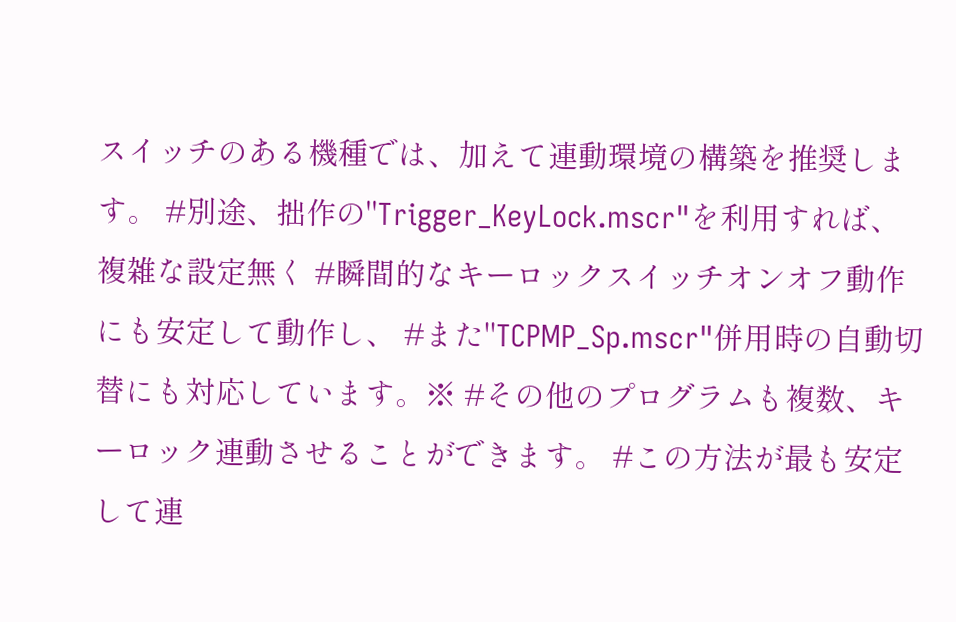スイッチのある機種では、加えて連動環境の構築を推奨します。 #別途、拙作の"Trigger_KeyLock.mscr"を利用すれば、複雑な設定無く #瞬間的なキーロックスイッチオンオフ動作にも安定して動作し、 #また"TCPMP_Sp.mscr"併用時の自動切替にも対応しています。※ #その他のプログラムも複数、キーロック連動させることができます。 #この方法が最も安定して連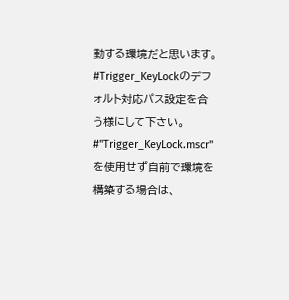動する環境だと思います。 #Trigger_KeyLockのデフォルト対応パス設定を合う様にして下さい。 #"Trigger_KeyLock.mscr"を使用せず自前で環境を構築する場合は、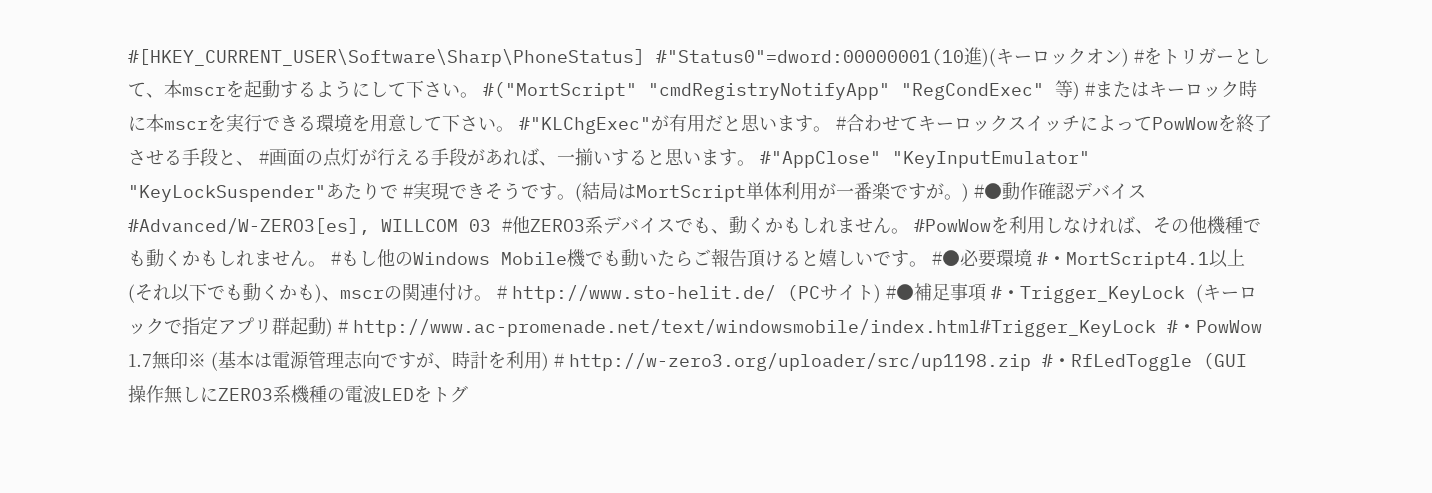#[HKEY_CURRENT_USER\Software\Sharp\PhoneStatus] #"Status0"=dword:00000001(10進)(キーロックオン) #をトリガーとして、本mscrを起動するようにして下さい。 #("MortScript" "cmdRegistryNotifyApp" "RegCondExec" 等) #またはキーロック時に本mscrを実行できる環境を用意して下さい。 #"KLChgExec"が有用だと思います。 #合わせてキーロックスイッチによってPowWowを終了させる手段と、 #画面の点灯が行える手段があれば、一揃いすると思います。 #"AppClose" "KeyInputEmulator" "KeyLockSuspender"あたりで #実現できそうです。(結局はMortScript単体利用が一番楽ですが。) #●動作確認デバイス #Advanced/W-ZERO3[es], WILLCOM 03 #他ZERO3系デバイスでも、動くかもしれません。 #PowWowを利用しなければ、その他機種でも動くかもしれません。 #もし他のWindows Mobile機でも動いたらご報告頂けると嬉しいです。 #●必要環境 #・MortScript4.1以上(それ以下でも動くかも)、mscrの関連付け。 # http://www.sto-helit.de/ (PCサイト) #●補足事項 #・Trigger_KeyLock (キーロックで指定アプリ群起動) # http://www.ac-promenade.net/text/windowsmobile/index.html#Trigger_KeyLock #・PowWow 1.7無印※ (基本は電源管理志向ですが、時計を利用) # http://w-zero3.org/uploader/src/up1198.zip #・RfLedToggle (GUI操作無しにZERO3系機種の電波LEDをトグ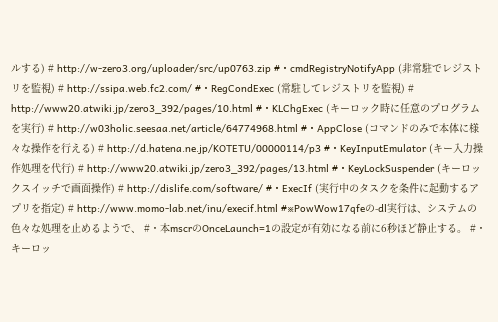ルする) # http://w-zero3.org/uploader/src/up0763.zip #・cmdRegistryNotifyApp (非常駐でレジストリを監視) # http://ssipa.web.fc2.com/ #・RegCondExec (常駐してレジストリを監視) # http://www20.atwiki.jp/zero3_392/pages/10.html #・KLChgExec (キーロック時に任意のプログラムを実行) # http://w03holic.seesaa.net/article/64774968.html #・AppClose (コマンドのみで本体に様々な操作を行える) # http://d.hatena.ne.jp/KOTETU/00000114/p3 #・KeyInputEmulator (キー入力操作処理を代行) # http://www20.atwiki.jp/zero3_392/pages/13.html #・KeyLockSuspender (キーロックスイッチで画面操作) # http://dislife.com/software/ #・ExecIf (実行中のタスクを条件に起動するアプリを指定) # http://www.momo-lab.net/inu/execif.html #※PowWow17qfeの-dl実行は、システムの色々な処理を止めるようで、 #・本mscrのOnceLaunch=1の設定が有効になる前に6秒ほど静止する。 #・キーロッ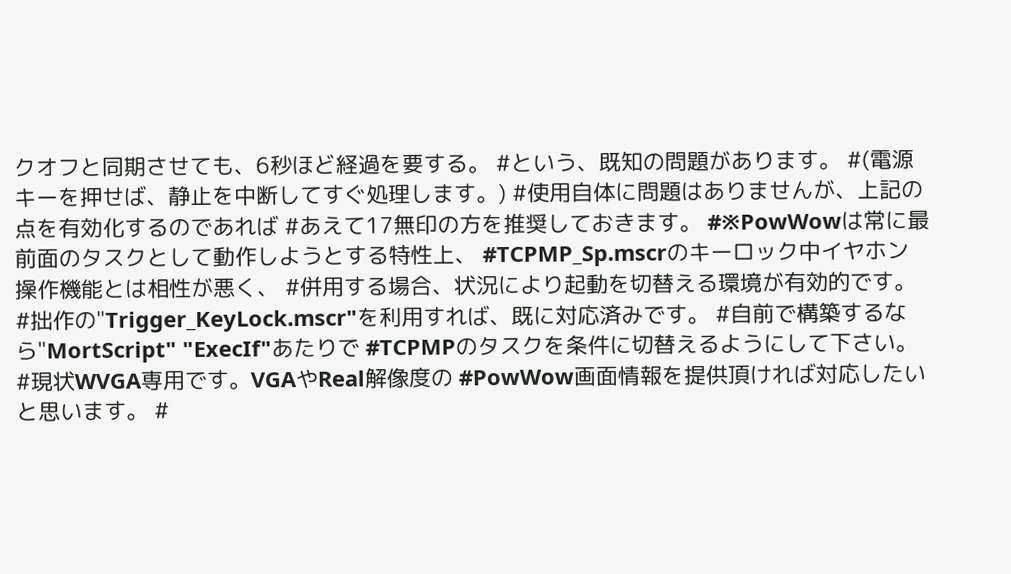クオフと同期させても、6秒ほど経過を要する。 #という、既知の問題があります。 #(電源キーを押せば、静止を中断してすぐ処理します。) #使用自体に問題はありませんが、上記の点を有効化するのであれば #あえて17無印の方を推奨しておきます。 #※PowWowは常に最前面のタスクとして動作しようとする特性上、 #TCPMP_Sp.mscrのキーロック中イヤホン操作機能とは相性が悪く、 #併用する場合、状況により起動を切替える環境が有効的です。 #拙作の"Trigger_KeyLock.mscr"を利用すれば、既に対応済みです。 #自前で構築するなら"MortScript" "ExecIf"あたりで #TCPMPのタスクを条件に切替えるようにして下さい。 #現状WVGA専用です。VGAやReal解像度の #PowWow画面情報を提供頂ければ対応したいと思います。 #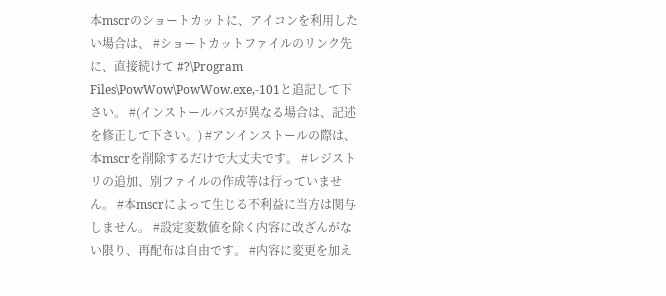本mscrのショートカットに、アイコンを利用したい場合は、 #ショートカットファイルのリンク先に、直接続けて #?\Program Files\PowWow\PowWow.exe,-101と追記して下さい。 #(インストールパスが異なる場合は、記述を修正して下さい。) #アンインストールの際は、本mscrを削除するだけで大丈夫です。 #レジストリの追加、別ファイルの作成等は行っていません。 #本mscrによって生じる不利益に当方は関与しません。 #設定変数値を除く内容に改ざんがない限り、再配布は自由です。 #内容に変更を加え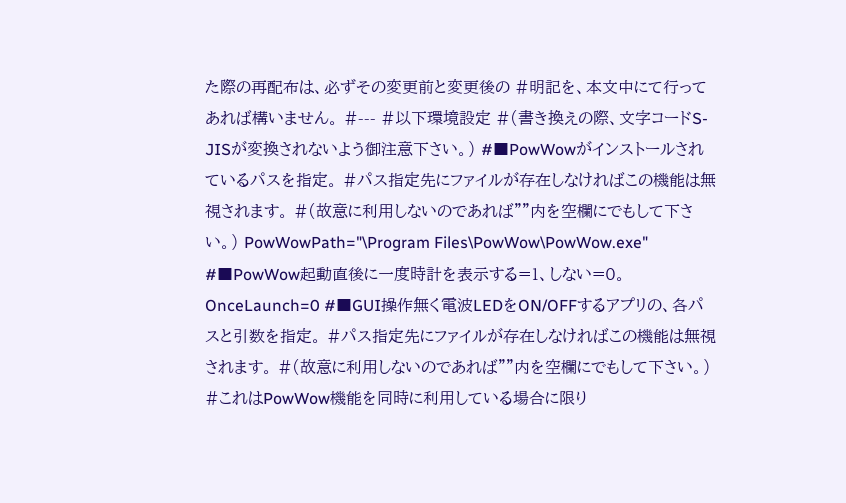た際の再配布は、必ずその変更前と変更後の #明記を、本文中にて行ってあれば構いません。 #--- #以下環境設定 #(書き換えの際、文字コードS-JISが変換されないよう御注意下さい。) #■PowWowがインストールされているパスを指定。 #パス指定先にファイルが存在しなければこの機能は無視されます。 #(故意に利用しないのであれば""内を空欄にでもして下さい。) PowWowPath="\Program Files\PowWow\PowWow.exe" #■PowWow起動直後に一度時計を表示する=1、しない=0。 OnceLaunch=0 #■GUI操作無く電波LEDをON/OFFするアプリの、各パスと引数を指定。 #パス指定先にファイルが存在しなければこの機能は無視されます。 #(故意に利用しないのであれば""内を空欄にでもして下さい。) #これはPowWow機能を同時に利用している場合に限り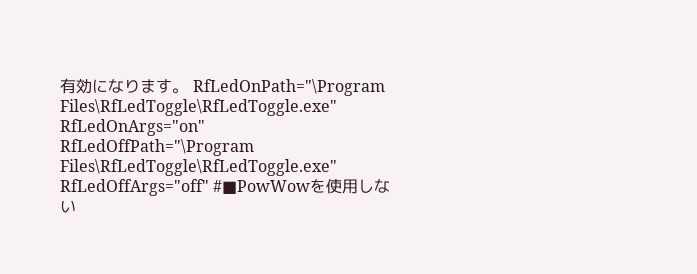有効になります。 RfLedOnPath="\Program Files\RfLedToggle\RfLedToggle.exe" RfLedOnArgs="on" RfLedOffPath="\Program Files\RfLedToggle\RfLedToggle.exe" RfLedOffArgs="off" #■PowWowを使用しない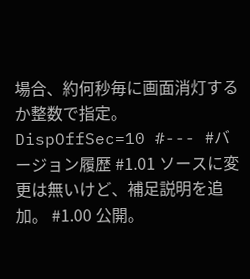場合、約何秒毎に画面消灯するか整数で指定。 DispOffSec=10 #--- #バージョン履歴 #1.01 ソースに変更は無いけど、補足説明を追加。 #1.00 公開。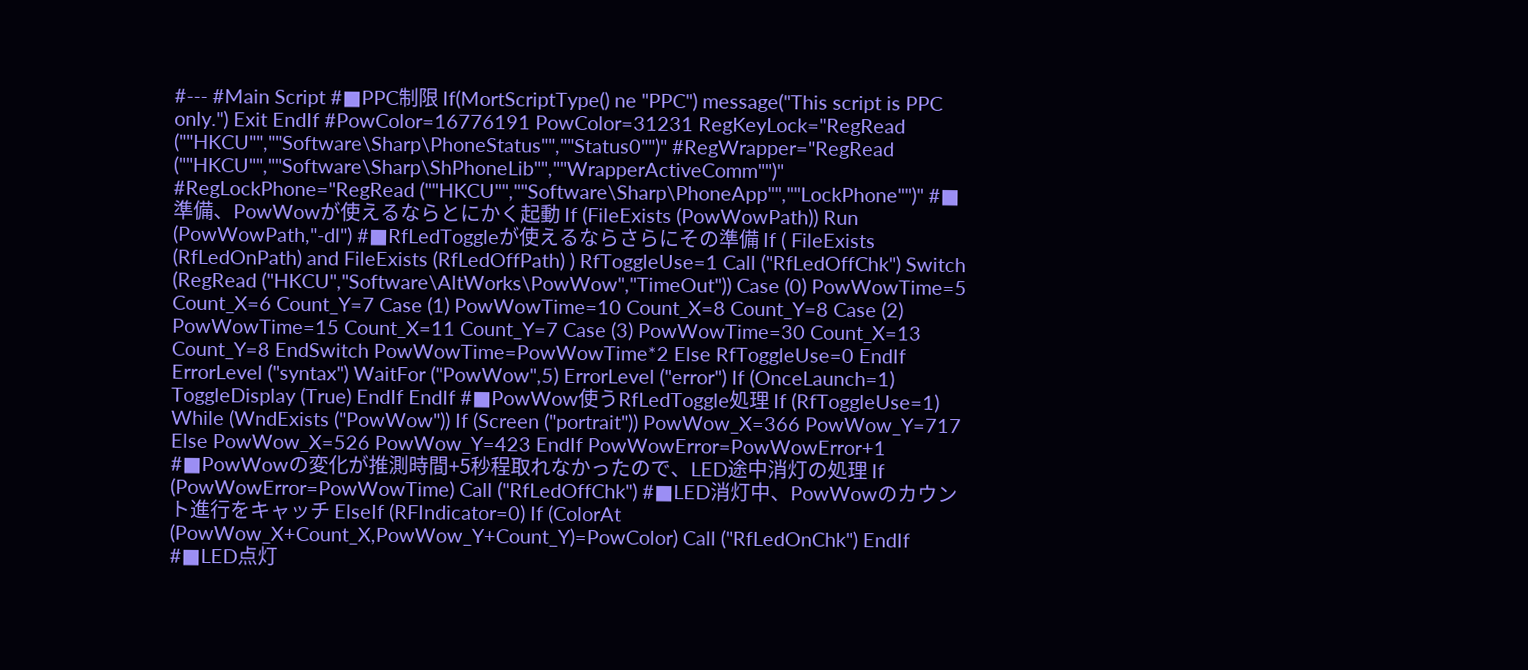#--- #Main Script #■PPC制限 If(MortScriptType() ne "PPC") message("This script is PPC only.") Exit EndIf #PowColor=16776191 PowColor=31231 RegKeyLock="RegRead (""HKCU"",""Software\Sharp\PhoneStatus"",""Status0"")" #RegWrapper="RegRead (""HKCU"",""Software\Sharp\ShPhoneLib"",""WrapperActiveComm"")" #RegLockPhone="RegRead (""HKCU"",""Software\Sharp\PhoneApp"",""LockPhone"")" #■準備、PowWowが使えるならとにかく起動 If (FileExists (PowWowPath)) Run (PowWowPath,"-dl") #■RfLedToggleが使えるならさらにその準備 If ( FileExists (RfLedOnPath) and FileExists (RfLedOffPath) ) RfToggleUse=1 Call ("RfLedOffChk") Switch (RegRead ("HKCU","Software\AltWorks\PowWow","TimeOut")) Case (0) PowWowTime=5 Count_X=6 Count_Y=7 Case (1) PowWowTime=10 Count_X=8 Count_Y=8 Case (2) PowWowTime=15 Count_X=11 Count_Y=7 Case (3) PowWowTime=30 Count_X=13 Count_Y=8 EndSwitch PowWowTime=PowWowTime*2 Else RfToggleUse=0 EndIf ErrorLevel ("syntax") WaitFor ("PowWow",5) ErrorLevel ("error") If (OnceLaunch=1) ToggleDisplay (True) EndIf EndIf #■PowWow使うRfLedToggle処理 If (RfToggleUse=1) While (WndExists ("PowWow")) If (Screen ("portrait")) PowWow_X=366 PowWow_Y=717 Else PowWow_X=526 PowWow_Y=423 EndIf PowWowError=PowWowError+1 #■PowWowの変化が推測時間+5秒程取れなかったので、LED途中消灯の処理 If (PowWowError=PowWowTime) Call ("RfLedOffChk") #■LED消灯中、PowWowのカウント進行をキャッチ ElseIf (RFIndicator=0) If (ColorAt (PowWow_X+Count_X,PowWow_Y+Count_Y)=PowColor) Call ("RfLedOnChk") EndIf #■LED点灯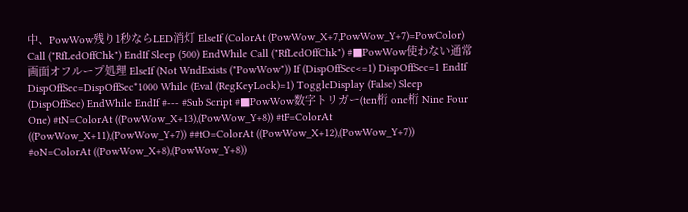中、PowWow残り1秒ならLED消灯 ElseIf (ColorAt (PowWow_X+7,PowWow_Y+7)=PowColor) Call ("RfLedOffChk") EndIf Sleep (500) EndWhile Call ("RfLedOffChk") #■PowWow使わない通常画面オフループ処理 ElseIf (Not WndExists ("PowWow")) If (DispOffSec<=1) DispOffSec=1 EndIf DispOffSec=DispOffSec*1000 While (Eval (RegKeyLock)=1) ToggleDisplay (False) Sleep (DispOffSec) EndWhile EndIf #--- #Sub Script #■PowWow数字トリガー(ten桁 one桁 Nine Four One) #tN=ColorAt ((PowWow_X+13),(PowWow_Y+8)) #tF=ColorAt ((PowWow_X+11),(PowWow_Y+7)) ##tO=ColorAt ((PowWow_X+12),(PowWow_Y+7)) #oN=ColorAt ((PowWow_X+8),(PowWow_Y+8))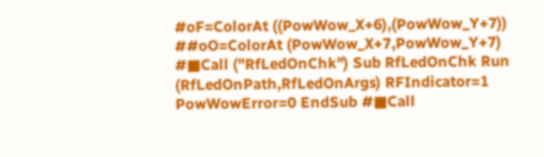#oF=ColorAt ((PowWow_X+6),(PowWow_Y+7)) ##oO=ColorAt (PowWow_X+7,PowWow_Y+7) #■Call ("RfLedOnChk") Sub RfLedOnChk Run (RfLedOnPath,RfLedOnArgs) RFIndicator=1 PowWowError=0 EndSub #■Call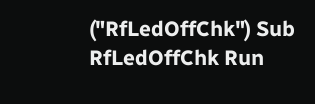("RfLedOffChk") Sub RfLedOffChk Run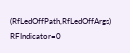(RfLedOffPath,RfLedOffArgs) RFIndicator=0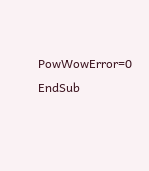PowWowError=0 EndSub